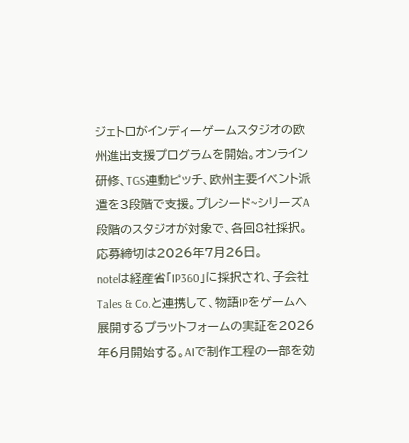ジェトロがインディーゲームスタジオの欧州進出支援プログラムを開始。オンライン研修、TGS連動ピッチ、欧州主要イベント派遣を3段階で支援。プレシード~シリーズA段階のスタジオが対象で、各回8社採択。応募締切は2026年7月26日。
noteは経産省「IP360」に採択され、子会社Tales & Co.と連携して、物語IPをゲームへ展開するプラットフォームの実証を2026年6月開始する。AIで制作工程の一部を効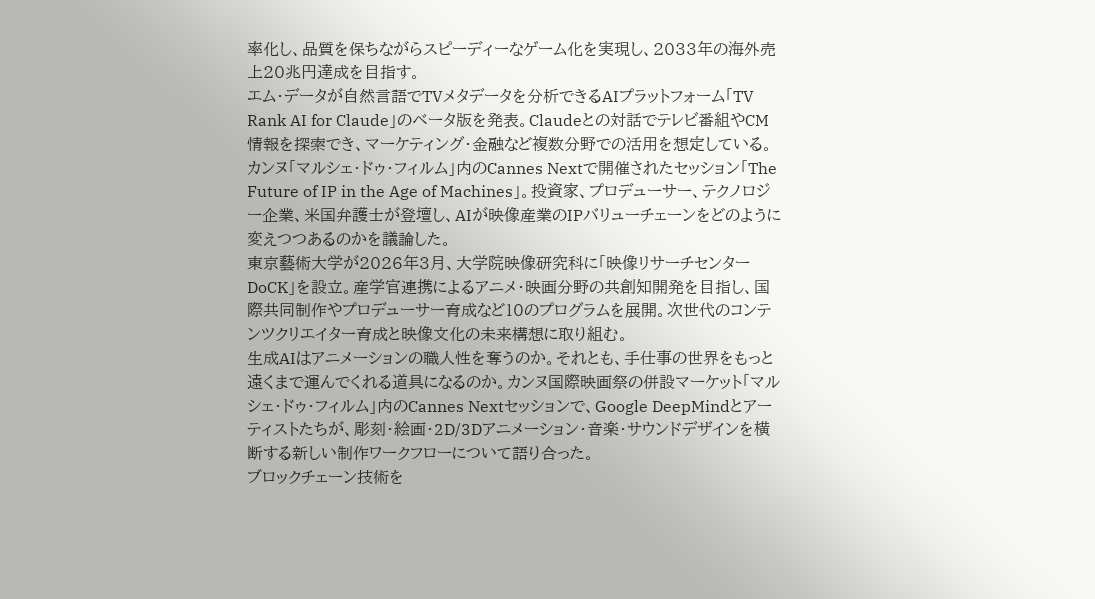率化し、品質を保ちながらスピーディーなゲーム化を実現し、2033年の海外売上20兆円達成を目指す。
エム・データが自然言語でTVメタデータを分析できるAIプラットフォーム「TV Rank AI for Claude」のベータ版を発表。Claudeとの対話でテレビ番組やCM情報を探索でき、マーケティング・金融など複数分野での活用を想定している。
カンヌ「マルシェ・ドゥ・フィルム」内のCannes Nextで開催されたセッション「The Future of IP in the Age of Machines」。投資家、プロデューサー、テクノロジー企業、米国弁護士が登壇し、AIが映像産業のIPバリューチェーンをどのように変えつつあるのかを議論した。
東京藝術大学が2026年3月、大学院映像研究科に「映像リサーチセンターDoCK」を設立。産学官連携によるアニメ・映画分野の共創知開発を目指し、国際共同制作やプロデューサー育成など10のプログラムを展開。次世代のコンテンツクリエイター育成と映像文化の未来構想に取り組む。
生成AIはアニメーションの職人性を奪うのか。それとも、手仕事の世界をもっと遠くまで運んでくれる道具になるのか。カンヌ国際映画祭の併設マーケット「マルシェ・ドゥ・フィルム」内のCannes Nextセッションで、Google DeepMindとアーティストたちが、彫刻・絵画・2D/3Dアニメーション・音楽・サウンドデザインを横断する新しい制作ワークフローについて語り合った。
ブロックチェーン技術を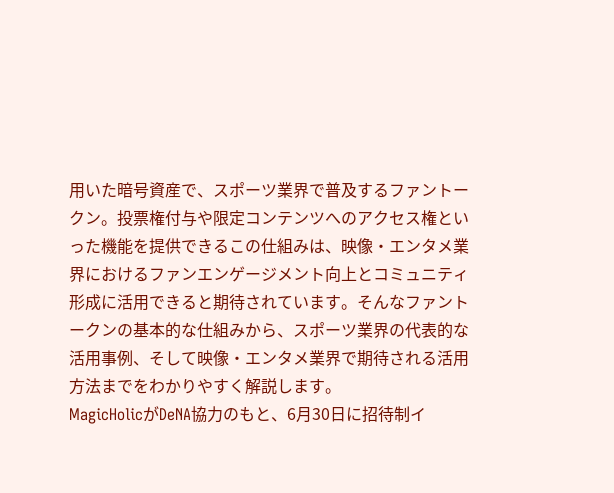用いた暗号資産で、スポーツ業界で普及するファントークン。投票権付与や限定コンテンツへのアクセス権といった機能を提供できるこの仕組みは、映像・エンタメ業界におけるファンエンゲージメント向上とコミュニティ形成に活用できると期待されています。そんなファントークンの基本的な仕組みから、スポーツ業界の代表的な活用事例、そして映像・エンタメ業界で期待される活用方法までをわかりやすく解説します。
MagicHolicがDeNA協力のもと、6月30日に招待制イ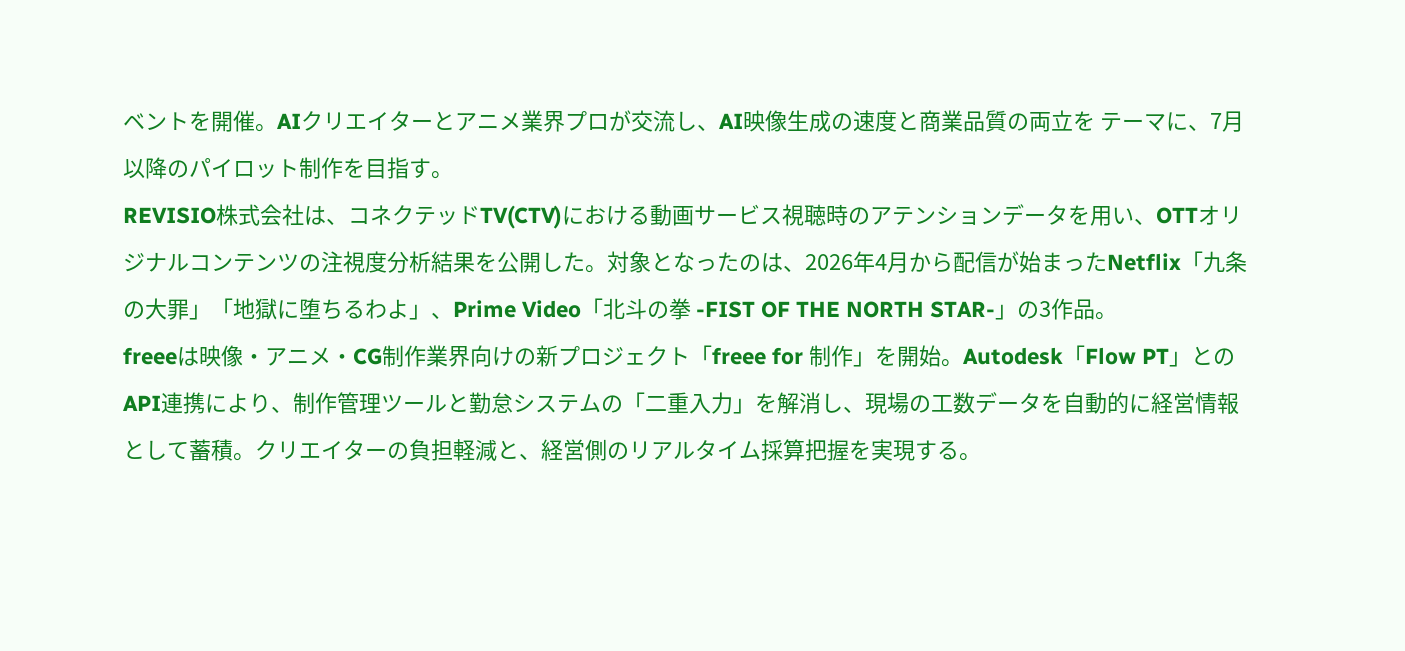ベントを開催。AIクリエイターとアニメ業界プロが交流し、AI映像生成の速度と商業品質の両立を テーマに、7月以降のパイロット制作を目指す。
REVISIO株式会社は、コネクテッドTV(CTV)における動画サービス視聴時のアテンションデータを用い、OTTオリジナルコンテンツの注視度分析結果を公開した。対象となったのは、2026年4月から配信が始まったNetflix「九条の大罪」「地獄に堕ちるわよ」、Prime Video「北斗の拳 -FIST OF THE NORTH STAR-」の3作品。
freeeは映像・アニメ・CG制作業界向けの新プロジェクト「freee for 制作」を開始。Autodesk「Flow PT」とのAPI連携により、制作管理ツールと勤怠システムの「二重入力」を解消し、現場の工数データを自動的に経営情報として蓄積。クリエイターの負担軽減と、経営側のリアルタイム採算把握を実現する。